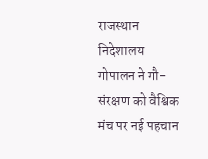राजस्थान निदेशालय गोपालन ने गौ-संरक्षण को वैश्विक मंच पर नई पहचान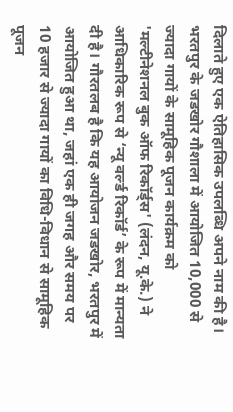दिलाते हुए एक ऐतिहासिक उपलब्धि अपने नाम की है। भरतपुर के जडखोर गौशाला में आयोजित 10,000 से ज्यादा गायों के सामूहिक पूजन कार्यक्रम को 'मल्टीनेशनल बुक ऑफ रिकॉर्ड्स' (लंदन, यू.के.) ने आधिकारिक रूप से ‘न्यू वर्ल्ड रिकॉर्ड’ के रूप में मान्यता दी है। गौरतलब है कि यह आयोजन जडखोर, भरतपुर में आयोजित हुआ था, जहां एक ही जगह और समय पर 10 हजार से ज्यादा गायों का विधि-विधान से सामूहिक पूजन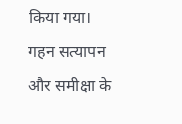किया गया। गहन सत्यापन और समीक्षा के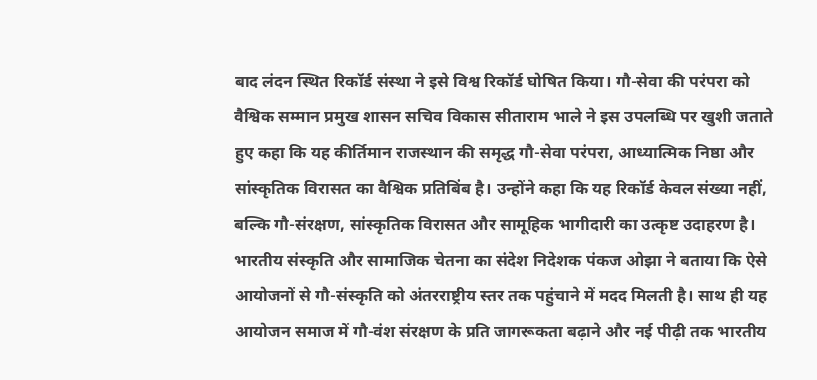बाद लंदन स्थित रिकॉर्ड संस्था ने इसे विश्व रिकॉर्ड घोषित किया। गौ-सेवा की परंपरा को वैश्विक सम्मान प्रमुख शासन सचिव विकास सीताराम भाले ने इस उपलब्धि पर खुशी जताते हुए कहा कि यह कीर्तिमान राजस्थान की समृद्ध गौ-सेवा परंपरा, आध्यात्मिक निष्ठा और सांस्कृतिक विरासत का वैश्विक प्रतिबिंब है। उन्होंने कहा कि यह रिकॉर्ड केवल संख्या नहीं, बल्कि गौ-संरक्षण, सांस्कृतिक विरासत और सामूहिक भागीदारी का उत्कृष्ट उदाहरण है। भारतीय संस्कृति और सामाजिक चेतना का संदेश निदेशक पंकज ओझा ने बताया कि ऐसे आयोजनों से गौ-संस्कृति को अंतरराष्ट्रीय स्तर तक पहुंचाने में मदद मिलती है। साथ ही यह आयोजन समाज में गौ-वंश संरक्षण के प्रति जागरूकता बढ़ाने और नई पीढ़ी तक भारतीय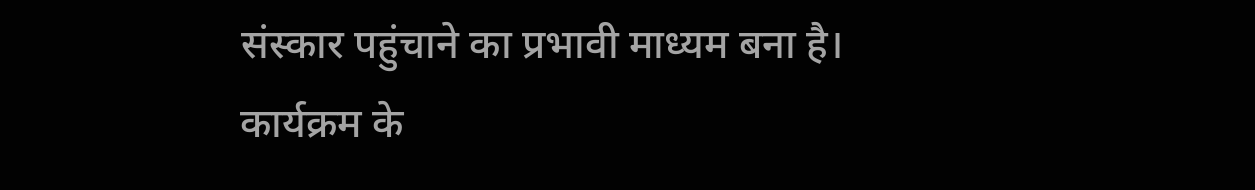संस्कार पहुंचाने का प्रभावी माध्यम बना है। कार्यक्रम के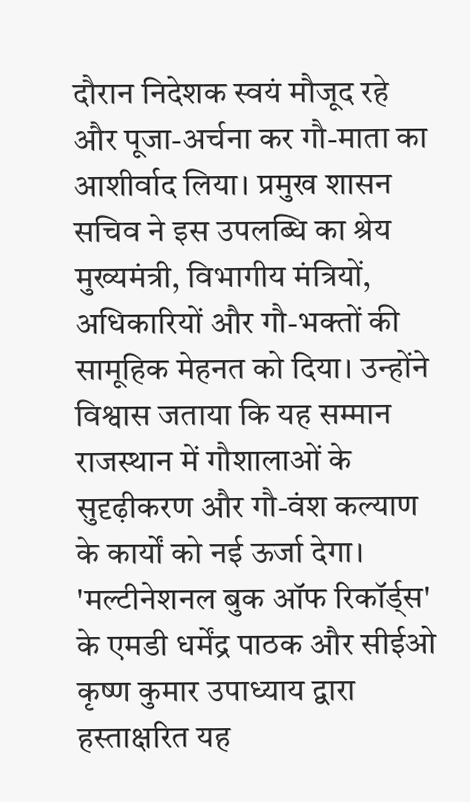दौरान निदेशक स्वयं मौजूद रहे और पूजा-अर्चना कर गौ-माता का आशीर्वाद लिया। प्रमुख शासन सचिव ने इस उपलब्धि का श्रेय मुख्यमंत्री, विभागीय मंत्रियों, अधिकारियों और गौ-भक्तों की सामूहिक मेहनत को दिया। उन्होंने विश्वास जताया कि यह सम्मान राजस्थान में गौशालाओं के सुदृढ़ीकरण और गौ-वंश कल्याण के कार्यों को नई ऊर्जा देगा। 'मल्टीनेशनल बुक ऑफ रिकॉर्ड्स' के एमडी धर्मेंद्र पाठक और सीईओ कृष्ण कुमार उपाध्याय द्वारा हस्ताक्षरित यह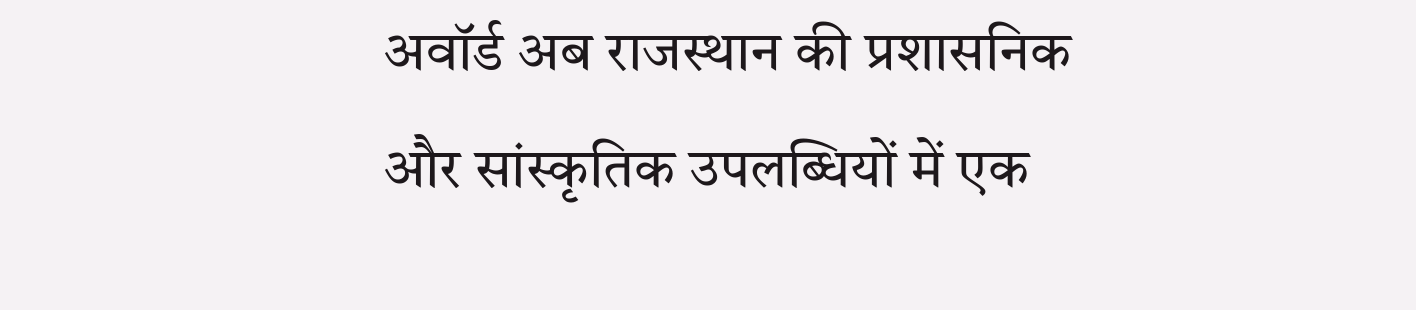अवॉर्ड अब राजस्थान की प्रशासनिक और सांस्कृतिक उपलब्धियों में एक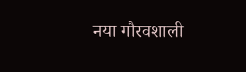नया गौरवशाली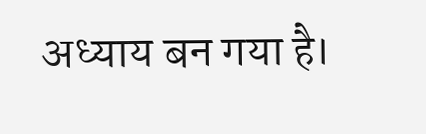अध्याय बन गया है।